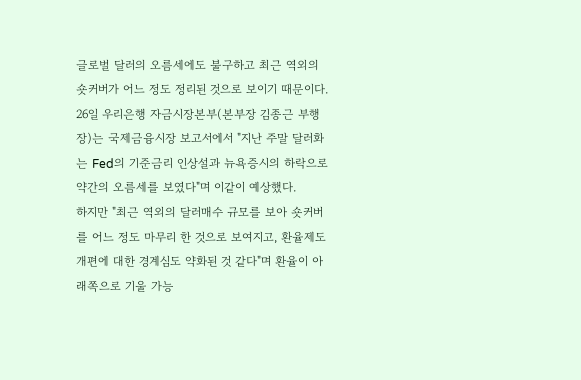글로벌 달러의 오름세에도 불구하고 최근 역외의 숏커버가 어느 정도 정리된 것으로 보이기 때문이다.
26일 우리은행 자금시장본부(본부장 김종근 부행장)는 국제금융시장 보고서에서 "지난 주말 달러화는 Fed의 기준금리 인상설과 뉴욕증시의 하락으로 약간의 오름세를 보였다"며 이같이 예상했다.
하지만 "최근 역외의 달러매수 규모를 보아 숏커버를 어느 정도 마무리 한 것으로 보여지고, 환율제도 개편에 대한 경계심도 약화된 것 같다"며 환율이 아래쪽으로 기울 가능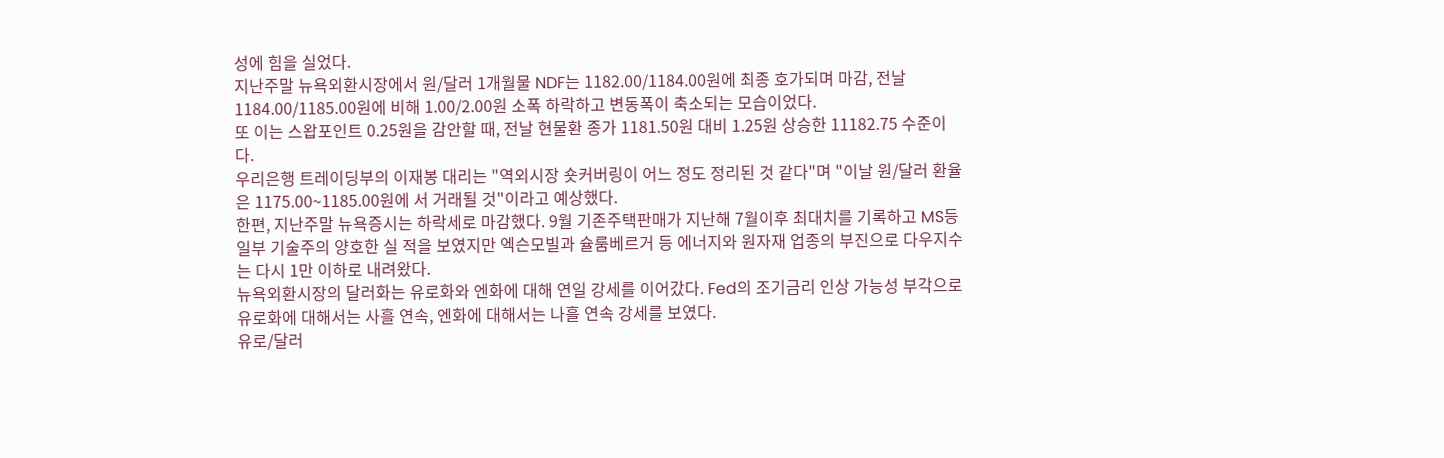성에 힘을 실었다.
지난주말 뉴욕외환시장에서 원/달러 1개월물 NDF는 1182.00/1184.00원에 최종 호가되며 마감, 전날 1184.00/1185.00원에 비해 1.00/2.00원 소폭 하락하고 변동폭이 축소되는 모습이었다.
또 이는 스왑포인트 0.25원을 감안할 때, 전날 현물환 종가 1181.50원 대비 1.25원 상승한 11182.75 수준이다.
우리은행 트레이딩부의 이재봉 대리는 "역외시장 숏커버링이 어느 정도 정리된 것 같다"며 "이날 원/달러 환율은 1175.00~1185.00원에 서 거래될 것"이라고 예상했다.
한편, 지난주말 뉴욕증시는 하락세로 마감했다. 9월 기존주택판매가 지난해 7월이후 최대치를 기록하고 MS등 일부 기술주의 양호한 실 적을 보였지만 엑슨모빌과 슐룸베르거 등 에너지와 원자재 업종의 부진으로 다우지수는 다시 1만 이하로 내려왔다.
뉴욕외환시장의 달러화는 유로화와 엔화에 대해 연일 강세를 이어갔다. Fed의 조기금리 인상 가능성 부각으로 유로화에 대해서는 사흘 연속, 엔화에 대해서는 나흘 연속 강세를 보였다.
유로/달러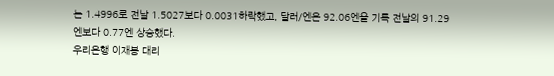는 1.4996로 전날 1.5027보다 0.0031하락했고, 달러/엔은 92.06엔을 기록 전날의 91.29엔보다 0.77엔 상승했다.
우리은행 이재봉 대리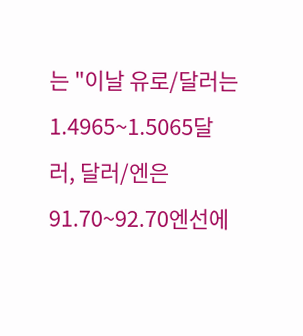는 "이날 유로/달러는1.4965~1.5065달러, 달러/엔은 91.70~92.70엔선에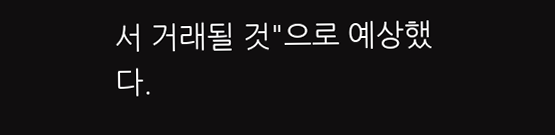서 거래될 것"으로 예상했다.